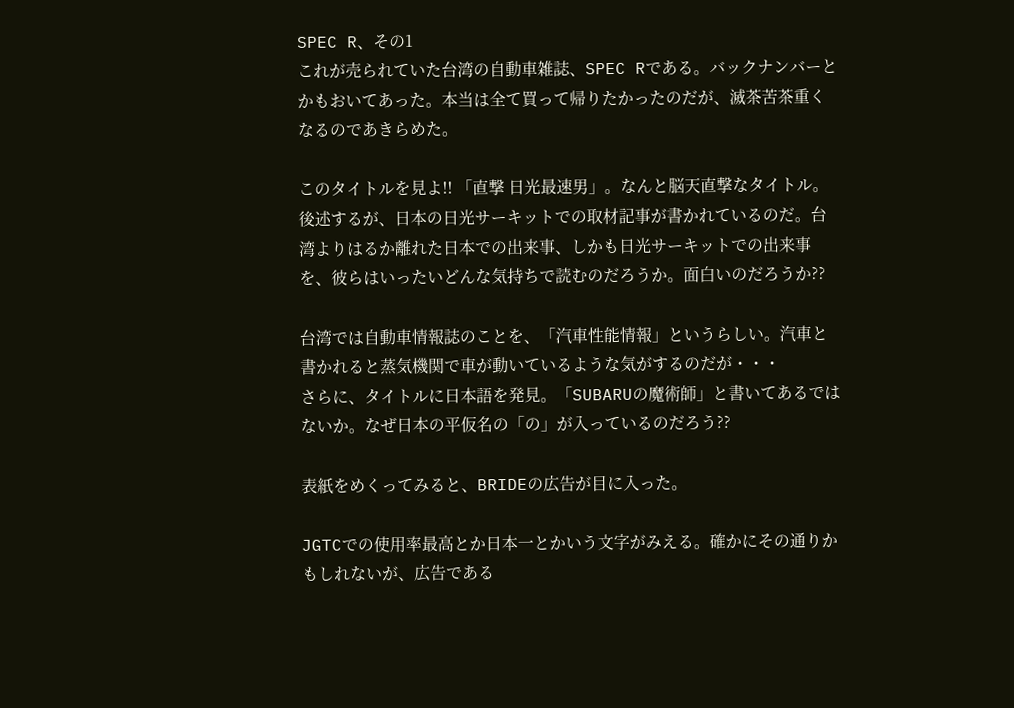SPEC R、その1
これが売られていた台湾の自動車雑誌、SPEC Rである。バックナンバーとかもおいてあった。本当は全て買って帰りたかったのだが、滅茶苦茶重くなるのであきらめた。

このタイトルを見よ!! 「直撃 日光最速男」。なんと脳天直撃なタイトル。後述するが、日本の日光サーキットでの取材記事が書かれているのだ。台湾よりはるか離れた日本での出来事、しかも日光サーキットでの出来事を、彼らはいったいどんな気持ちで読むのだろうか。面白いのだろうか??

台湾では自動車情報誌のことを、「汽車性能情報」というらしい。汽車と書かれると蒸気機関で車が動いているような気がするのだが・・・
さらに、タイトルに日本語を発見。「SUBARUの魔術師」と書いてあるではないか。なぜ日本の平仮名の「の」が入っているのだろう??

表紙をめくってみると、BRIDEの広告が目に入った。

JGTCでの使用率最高とか日本一とかいう文字がみえる。確かにその通りかもしれないが、広告である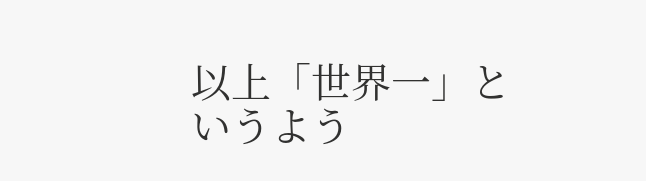以上「世界一」というよう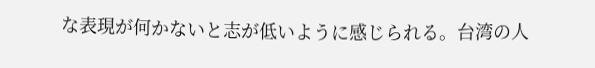な表現が何かないと志が低いように感じられる。台湾の人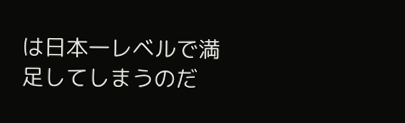は日本一レベルで満足してしまうのだ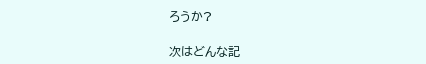ろうか?

次はどんな記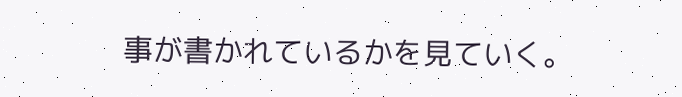事が書かれているかを見ていく。